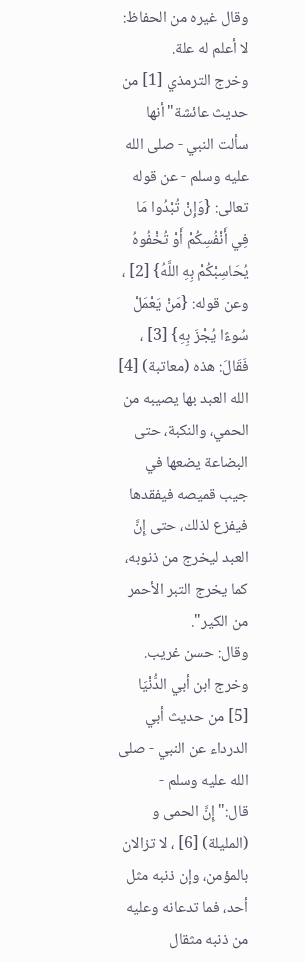وقال غيره من الحفاظ: لا أعلم له علة.
وخرج الترمذي [1] من حديث عائشة"أنها سألت النبي - صلى الله عليه وسلم - عن قوله تعالى: {وَإِنْ تُبْدُوا مَا فِي أَنْفُسِكُمْ أَوْ تُخْفُوهُ يُحَاسِبْكُمْ بِهِ اللَّهُ} [2] ، وعن قوله: {مَنْ يَعْمَلْ سُوءًا يُجْزَ بِهِ} [3] ، فَقَالَ: هذه (معاتبة) [4] الله العبد بها يصيبه من الحمي، والنكبة، حتى البضاعة يضعها في جيب قميصه فيفقدها فيفزع لذلك، حتى إِنَّ العبد ليخرج من ذنوبه، كما يخرج التبر الأحمر من الكير".
وقال: حسن غريب.
وخرج ابن أبي الدُّنْيَا [5] من حديث أبي الدرداء عن النبي - صلى الله عليه وسلم - قال:"إِنَّ الحمى و (المليلة) [6] ، لا تزالان بالمؤمن، وإن ذنبه مثل أحد، فما تدعانه وعليه من ذنبه مثقال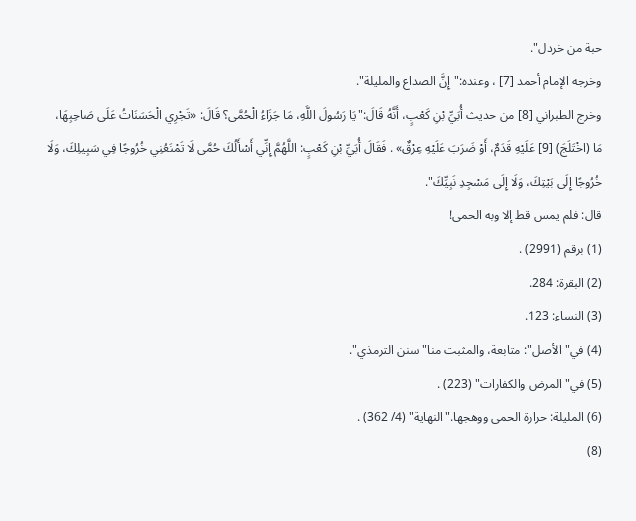حبة من خردل".
وخرجه الإمام أحمد [7] ، وعنده:"إِنَّ الصداع والمليلة".
وخرج الطبراني [8] من حديث أُبَيِّ بْنِ كَعْبٍ، أَنَّهُ قَالَ:"يَا رَسُولَ اللَّهِ، مَا جَزَاءُ الْحُمَّى؟ قَالَ: «تَجْرِي الْحَسَنَاتُ عَلَى صَاحِبِهَا، مَا (اخْتَلَجَ) [9] عَلَيْهِ قَدَمٌ، أَوْ ضَرَبَ عَلَيْهِ عِرْقٌ» . فَقَالَ أُبَيِّ بْنِ كَعْبٍ: اللَّهُمَّ إِنِّي أَسْأَلُكَ حُمَّى لَا تَمْنَعُنِي خُرُوجًا فِي سَبِيلِكَ، وَلَا خُرُوجًا إِلَى بَيْتِكَ، وَلَا إِلَى مَسْجِدِ نَبِيِّكَ".
قال: فلم يمس قط إلا وبه الحمى!
(1) برقم (2991) .
(2) البقرة: 284.
(3) النساء: 123.
(4) في"الأصل": متابعة، والمثبت منا"سنن الترمذي".
(5) في"المرض والكفارات" (223) .
(6) المليلة: حرارة الحمى ووهجها."النهاية" (4/ 362) .
(8)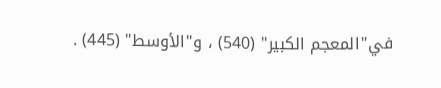في"المعجم الكبير" (540) ، و"الأوسط" (445) .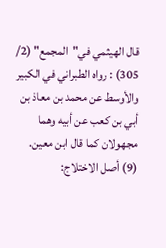قال الهيثمي في"المجمع" (2/ 305) : رواه الطبراني في الكبير والأوسط عن محمد بن معاذ بن أبي بن كعب عن أبيه وهما مجهولان كما قال ابن معين.
(9) أصل الاختلاج: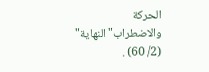الحركة والاضطراب"النهاية" (2/ 60) .